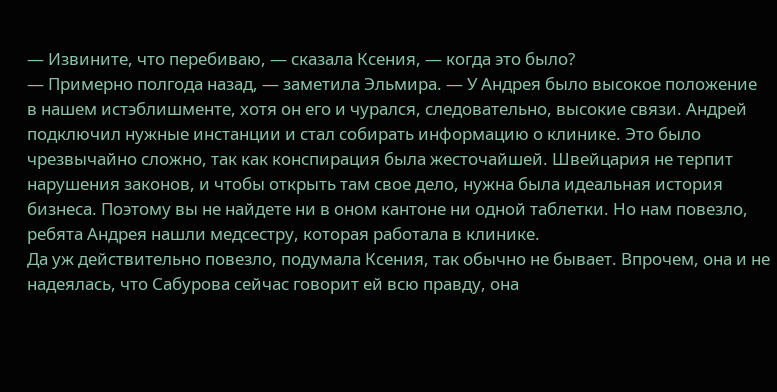— Извините, что перебиваю, — сказала Ксения, — когда это было?
— Примерно полгода назад, — заметила Эльмира. — У Андрея было высокое положение в нашем истэблишменте, хотя он его и чурался, следовательно, высокие связи. Андрей подключил нужные инстанции и стал собирать информацию о клинике. Это было чрезвычайно сложно, так как конспирация была жесточайшей. Швейцария не терпит нарушения законов, и чтобы открыть там свое дело, нужна была идеальная история бизнеса. Поэтому вы не найдете ни в оном кантоне ни одной таблетки. Но нам повезло, ребята Андрея нашли медсестру, которая работала в клинике.
Да уж действительно повезло, подумала Ксения, так обычно не бывает. Впрочем, она и не надеялась, что Сабурова сейчас говорит ей всю правду, она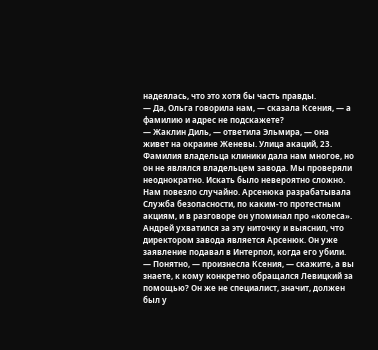надеялась, что это хотя бы часть правды.
— Да, Ольга говорила нам, — сказала Ксения, — а фамилию и адрес не подскажете?
— Жаклин Диль, — ответила Эльмира, — она живет на окраине Женевы. Улица акаций, 23. Фамилия владельца клиники дала нам многое, но он не являлся владельцем завода. Мы проверяли неоднократно. Искать было невероятно сложно. Нам повезло случайно. Арсенюка разрабатывала Служба безопасности, по каким-то протестным акциям, и в разговоре он упоминал про «колеса». Андрей ухватился за эту ниточку и выяснил, что директором завода является Арсенюк. Он уже заявление подавал в Интерпол, когда его убили.
— Понятно, — произнесла Ксения, — скажите, а вы знаете, к кому конкретно обращался Левицкий за помощью? Он же не специалист, значит, должен был у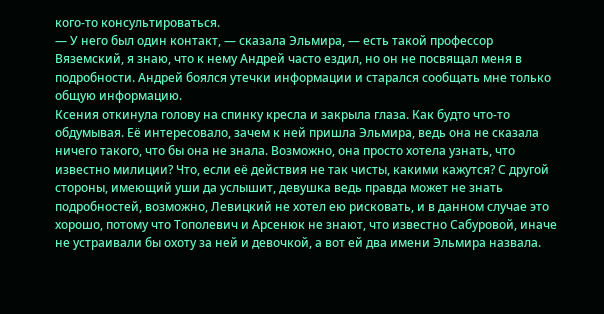кого-то консультироваться.
— У него был один контакт, — сказала Эльмира, — есть такой профессор Вяземский, я знаю, что к нему Андрей часто ездил, но он не посвящал меня в подробности. Андрей боялся утечки информации и старался сообщать мне только общую информацию.
Ксения откинула голову на спинку кресла и закрыла глаза. Как будто что-то обдумывая. Её интересовало, зачем к ней пришла Эльмира, ведь она не сказала ничего такого, что бы она не знала. Возможно, она просто хотела узнать, что известно милиции? Что, если её действия не так чисты, какими кажутся? С другой стороны, имеющий уши да услышит, девушка ведь правда может не знать подробностей, возможно, Левицкий не хотел ею рисковать, и в данном случае это хорошо, потому что Тополевич и Арсенюк не знают, что известно Сабуровой, иначе не устраивали бы охоту за ней и девочкой, а вот ей два имени Эльмира назвала.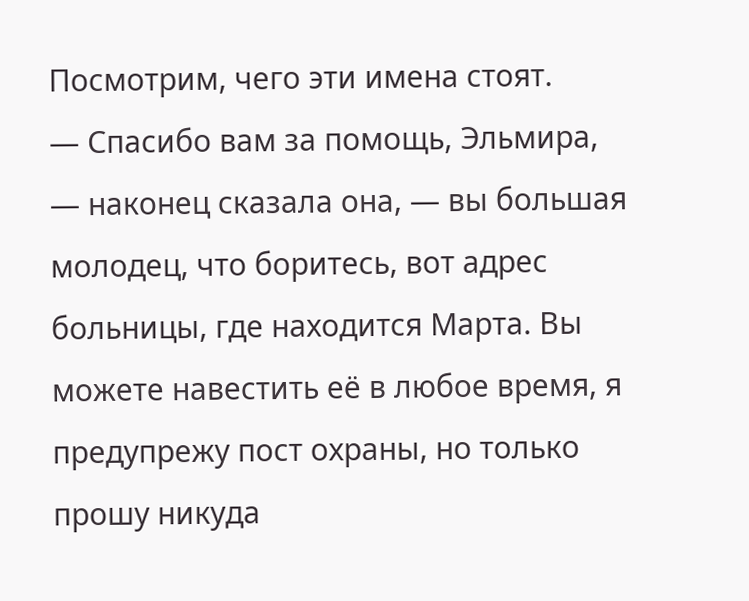Посмотрим, чего эти имена стоят.
— Спасибо вам за помощь, Эльмира, — наконец сказала она, — вы большая молодец, что боритесь, вот адрес больницы, где находится Марта. Вы можете навестить её в любое время, я предупрежу пост охраны, но только прошу никуда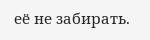её не забирать.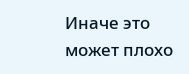Иначе это может плохо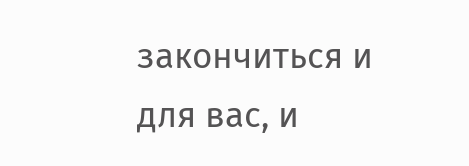закончиться и для вас, и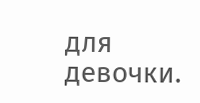для девочки.